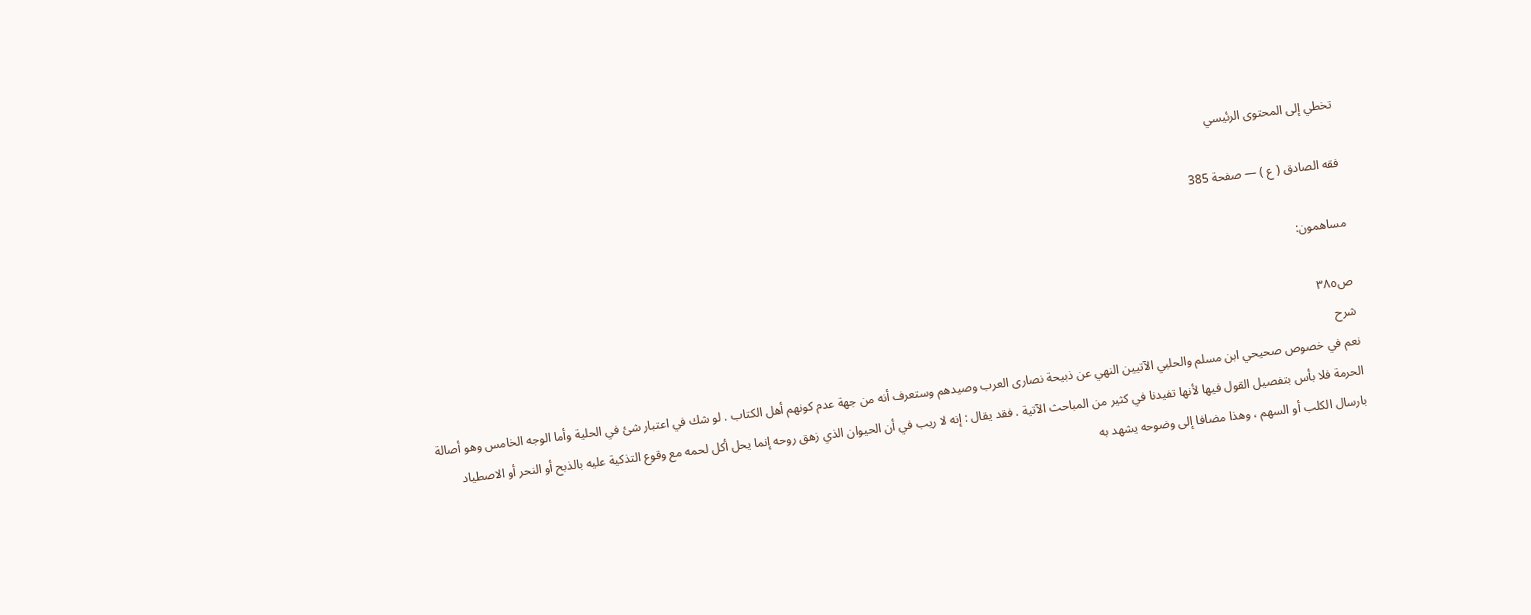تخطي إلى المحتوى الرئيسي

فقه الصادق ( ع ) — صفحة 385

مساهمون:

ص٣٨٥
شرح
نعم في خصوص صحيحي ابن مسلم والحلبي الآتيين النهي عن ذبيحة نصارى العرب وصيدهم وستعرف أنه من جهة عدم كونهم أهل الكتاب . لو شك في اعتبار شئ في الحلية وأما الوجه الخامس وهو أصالة الحرمة فلا بأس بتفصيل القول فيها لأنها تفيدنا في كثير من المباحث الآتية . فقد يقال : إنه لا ريب في أن الحيوان الذي زهق روحه إنما يحل أكل لحمه مع وقوع التذكية عليه بالذبح أو النحر أو الاصطياد بارسال الكلب أو السهم ، وهذا مضافا إلى وضوحه يشهد به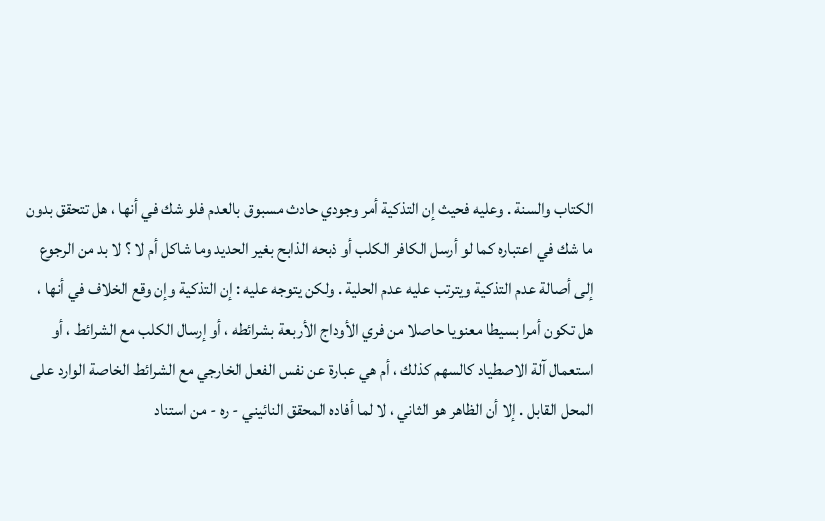الكتاب والسنة . وعليه فحيث إن التذكية أمر وجودي حادث مسبوق بالعدم فلو شك في أنها ، هل تتحقق بدون ما شك في اعتباره كما لو أرسل الكافر الكلب أو ذبحه الذابح بغير الحديد وما شاكل أم لا ؟ لا بد من الرجوع إلى أصالة عدم التذكية ويترتب عليه عدم الحلية . ولكن يتوجه عليه : إن التذكية وإن وقع الخلاف في أنها ، هل تكون أمرا بسيطا معنويا حاصلا من فري الأوداج الأربعة بشرائطه ، أو إرسال الكلب مع الشرائط ، أو استعمال آلة الاصطياد كالسهم كذلك ، أم هي عبارة عن نفس الفعل الخارجي مع الشرائط الخاصة الوارد على المحل القابل . إلا أن الظاهر هو الثاني ، لا لما أفاده المحقق النائيني - ره - من استناد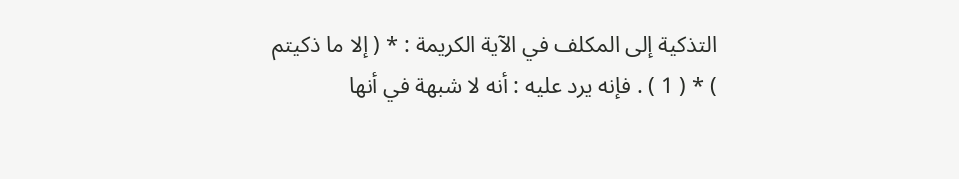التذكية إلى المكلف في الآية الكريمة : * ( إلا ما ذكيتم ) * ( 1 ) . فإنه يرد عليه : أنه لا شبهة في أنها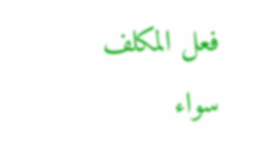فعل المكلف سواء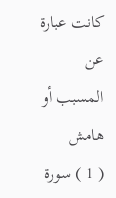كانت عبارة عن المسبب أو
هامش
( 1 ) سورة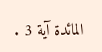المائدة آية 3 .